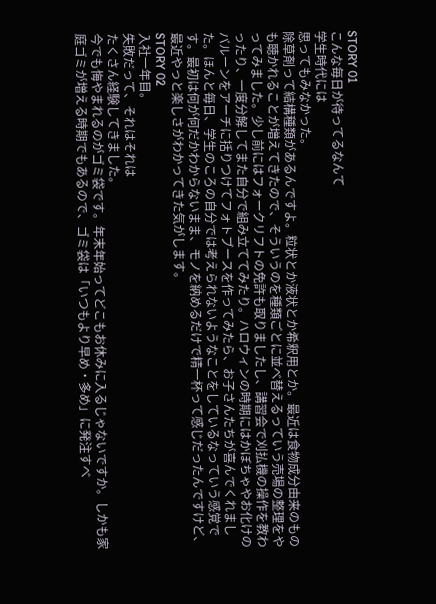STORY 01
こんな毎日が待ってるなんて
学生時代には
思ってもみなかった。
除草剤って結構種類があるんですよ。粒状とか液状とか希釈用とか。最近は食物成分由来のものも聴かれることが増えてきたので、そういうのを種類ごとに並べ替えるっていう売場の整理をやってみました。少し前にはフォークリフトの免許も取りましたし、講習会で刈払機の操作を教わったり、一度分解してまた自分で組み立ててみたり。ハロウィンの時期にはかぼちゃやお化けのバルーンをアーチに括りつけてフォトブースを作ってみたら、お子さんたちが喜んでくれました。ほんと毎日、学生のころの自分では考えられないようなことをしているなっていう感覚です。最初は何が何だかわからないまま、モノを納めるだけで精一杯って感じだったんですけど、最近やっと楽しさがわかってきた気がします。
STORY 02
入社一年目。
失敗だって、それはそれは
たくさん経験してきました。
今でも悔やまれるのがゴミ袋です。年末年始ってどこもお休みに入るじゃないですか。しかも家庭ゴミが増える時期でもあるので、ゴミ袋は「いつもより早め・多め」に発注すべ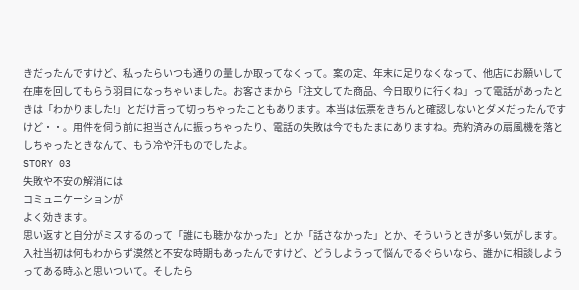きだったんですけど、私ったらいつも通りの量しか取ってなくって。案の定、年末に足りなくなって、他店にお願いして在庫を回してもらう羽目になっちゃいました。お客さまから「注文してた商品、今日取りに行くね」って電話があったときは「わかりました!」とだけ言って切っちゃったこともあります。本当は伝票をきちんと確認しないとダメだったんですけど・・。用件を伺う前に担当さんに振っちゃったり、電話の失敗は今でもたまにありますね。売約済みの扇風機を落としちゃったときなんて、もう冷や汗ものでしたよ。
STORY 03
失敗や不安の解消には
コミュニケーションが
よく効きます。
思い返すと自分がミスするのって「誰にも聴かなかった」とか「話さなかった」とか、そういうときが多い気がします。入社当初は何もわからず漠然と不安な時期もあったんですけど、どうしようって悩んでるぐらいなら、誰かに相談しようってある時ふと思いついて。そしたら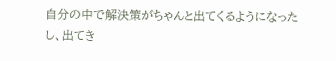自分の中で解決策がちゃんと出てくるようになったし、出てき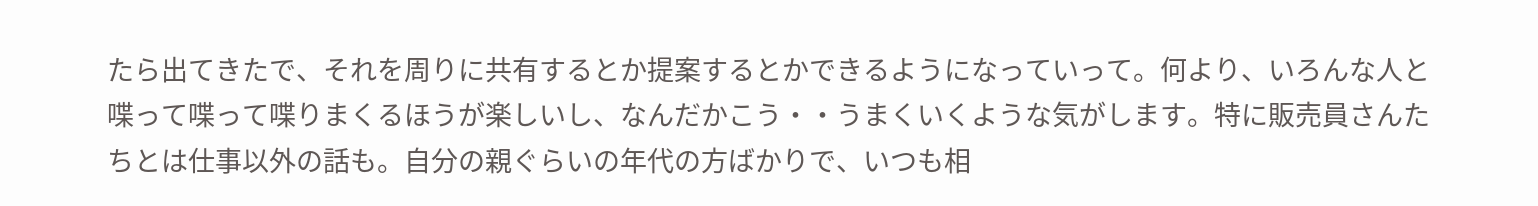たら出てきたで、それを周りに共有するとか提案するとかできるようになっていって。何より、いろんな人と喋って喋って喋りまくるほうが楽しいし、なんだかこう・・うまくいくような気がします。特に販売員さんたちとは仕事以外の話も。自分の親ぐらいの年代の方ばかりで、いつも相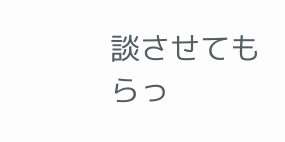談させてもらっ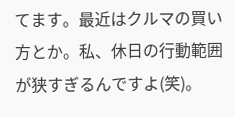てます。最近はクルマの買い方とか。私、休日の行動範囲が狭すぎるんですよ(笑)。